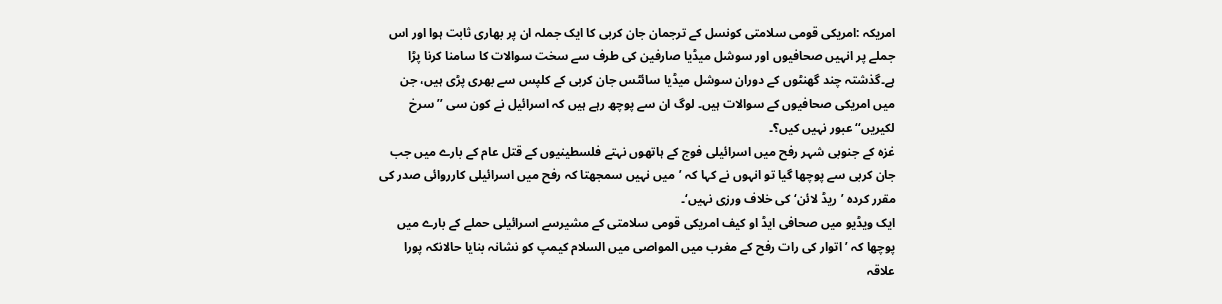امریکہ :امریکی قومی سلامتی کونسل کے ترجمان جان کربی کا ایک جملہ ان پر بھاری ثابت ہوا اور اس جملے پر انہیں صحافیوں اور سوشل میڈیا صارفین کی طرف سے سخت سوالات کا سامنا کرنا پڑا ہے۔گذشتہ چند گھنٹوں کے دوران سوشل میڈیا سائٹس جان کربی کے کلپس سے بھری پڑی ہیں، جن میں امریکی صحافیوں کے سوالات ہیں۔ لوگ ان سے پوچھ رہے ہیں کہ اسرائیل نے کون سی ’’سرخ لکیریں‘‘ عبور نہیں کیں؟۔
غزہ کے جنوبی شہر رفح میں اسرائیلی فوج کے ہاتھوں نہتے فلسطینیوں کے قتل عام کے بارے میں جب جان کربی سے پوچھا گیا تو انہوں نے کہا کہ ’میں نہیں سمجھتا کہ رفح میں اسرائیلی کارروائی صدر کی مقرر کردہ ’ریڈ لائن‘ کی خلاف ورزی نہیں‘۔
ایک ویڈیو میں صحافی ایڈ او کیف امریکی قومی سلامتی کے مشیرسے اسرائیلی حملے کے بارے میں پوچھا کہ ’اتوار کی رات رفح کے مغرب میں المواصی میں السلام کیمپ کو نشانہ بنایا حالانکہ پورا علاقہ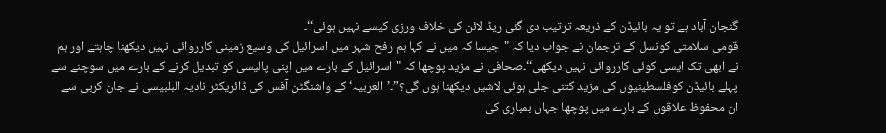گنجان آباد ہے تو یہ بائیڈن کے ذریعہ ترتیب دی گئی ریڈ لائن کی خلاف ورزی کیسے نہیں ہوئی‘‘۔
قومی سلامتی کونسل کے ترجمان نے جواب دیا کہ "جیسا کہ میں نے کہا ہم رفح شہر میں اسرائیل کی وسیع زمینی کارروائی نہیں دیکھنا چاہتے اور ہم نے ابھی تک ایسی کوئی کارروائی نہیں دیکھی‘‘۔صحافی نے مزید پوچھا کہ "اسرائیل کے بارے میں اپنی پالیسی کو تبدیل کرنے کے بارے میں سوچنے سے پہلے بائیڈن کوفلسطینیوں کی مزید کتنی جلی ہوئی لاشیں دیکھنا ہوں گی؟”۔’العربیہ‘ کے واشنگٹن آفس کی ڈائریکٹر نادیہ البلبیسی نے جان کربی سے ان محفوظ علاقوں کے بارے میں پوچھا جہاں بمباری کی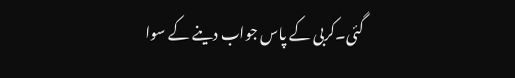گئی۔کربی کے پاس جواب دینے کے سوا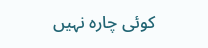کوئی چارہ نہیں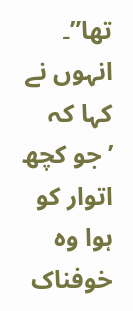تھا”۔ انہوں نے کہا کہ ’جو کچھ اتوار کو ہوا وہ خوفناک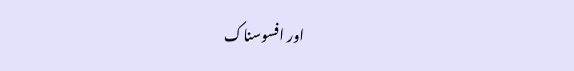اور افسوسناک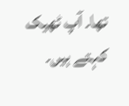تھا۔ آپ ٹھیک کہتے ہیں۔